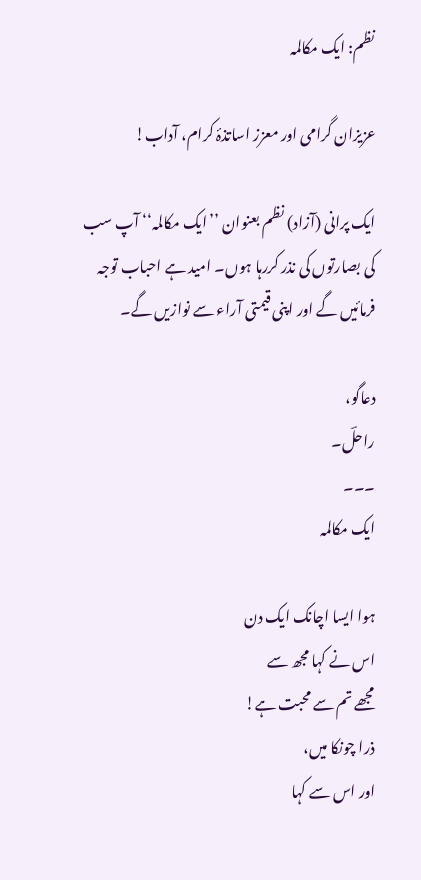نظم: ایک مکالمہ

عزیزان گرامی اور معزز اساتذۂ کرام، آداب!

ایک پرانی (آزاد) نظم بعنوان ’’ایک مکالمہ‘‘ آپ سب کی بصارتوں کی نذر کررہا ہوں۔ امید ہے احباب توجہ فرمائیں گے اور اپنی قیمتی آراء سے نوازیں گے۔

دعاگو،
راحلؔ۔
۔۔۔
ایک مکالمہ

ہوا ایسا اچانک ایک دن
اس نے کہا مجھ سے
مجھے تم سے محبت ہے!
ذرا چونکا میں،
اور اس سے کہا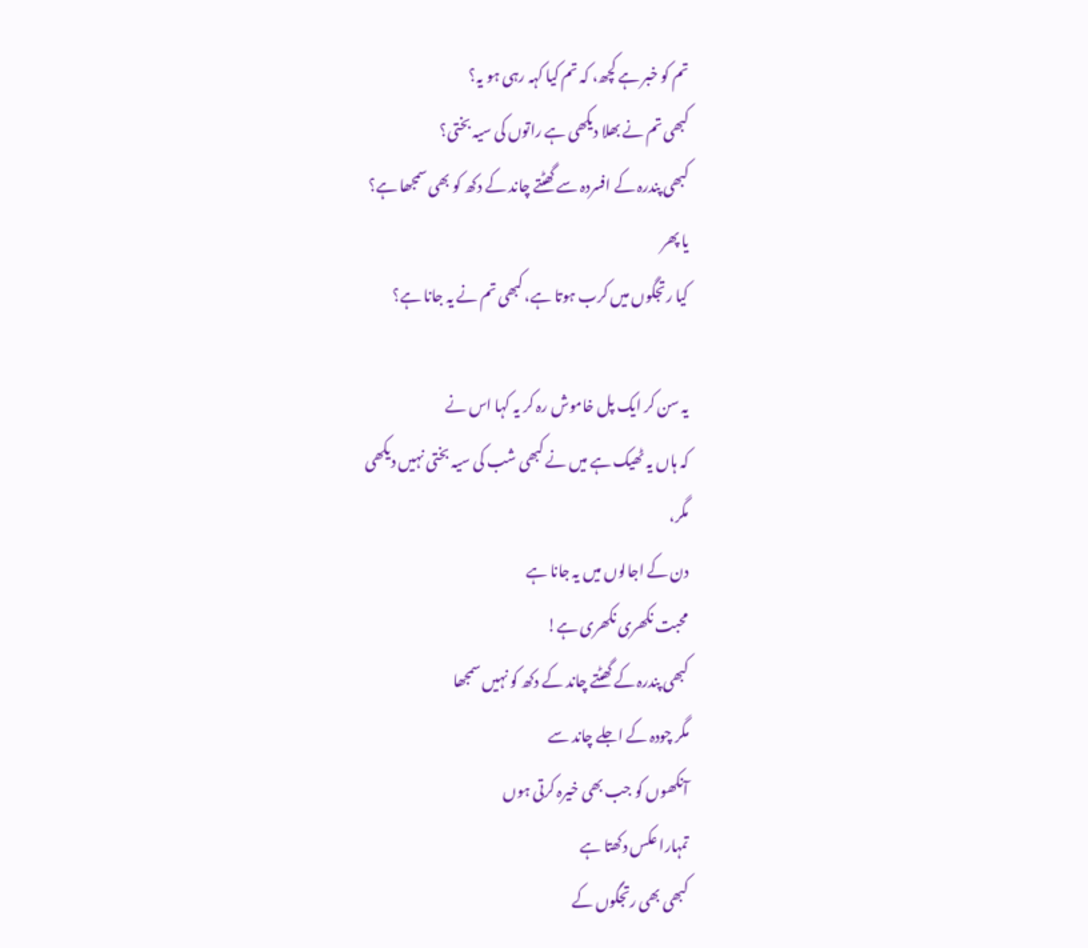تم کو خبر ہے کچھ، کہ تم کیا کہہ رہی ہو یہ؟
کبھی تم نے بھلا دیکھی ہے راتوں کی سیہ بختی؟
کبھی پندرہ کے افسردہ سے گھٹتے چاند کے دکھ کو بھی سمجھا ہے؟
یا پھر
کیا رتجگوں میں کرب ہوتا ہے، کبھی تم نے یہ جانا ہے؟

یہ سن کر ایک پل خاموش رہ کر یہ کہا اس نے
کہ ہاں یہ ٹھیک ہے میں نے کبھی شب کی سیہ بختی نہیں دیکھی
مگر،
دن کے اجالوں میں یہ جانا ہے
محبت نکھری نکھری ہے!
کبھی پندرہ کے گھٹتے چاند کے دکھ کو نہیں سمجھا
مگر چودہ کے اجلے چاند سے
آنکھوں کو جب بھی خیرہ کرتی ہوں
تمہارا عکس دکھتا ہے
کبھی بھی رتجگوں کے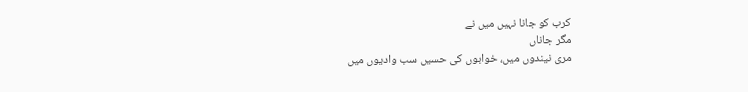کرب کو جانا نہیں میں نے
مگر جاناں
مری نیندوں میں، خوابوں کی حسیں سب وادیوں میں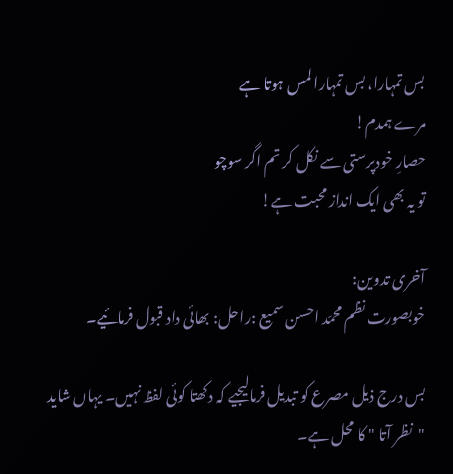بس تمہارا، بس تمہارا لمس ہوتا ہے
مرے ہمدم!
حصارِ خودپرستی سے نکل کر تم اگر سوچو
تو یہ بھی ایک انداز محبت ہے!

آخری تدوین:
خوبصورت نظم محمّد احسن سمیع :راحل: بھائی داد قبول فرمائیے۔

بس درج ذیل مصرع کو تبدیل فرمالیجیے کہ دکھتا کوئی لفظ نہیں۔ یہاں شاید "نظر آتا " کا محل ہے۔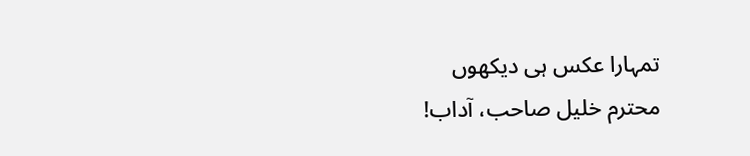تمہارا عکس ہی دیکھوں
محترم خلیل صاحب، آداب!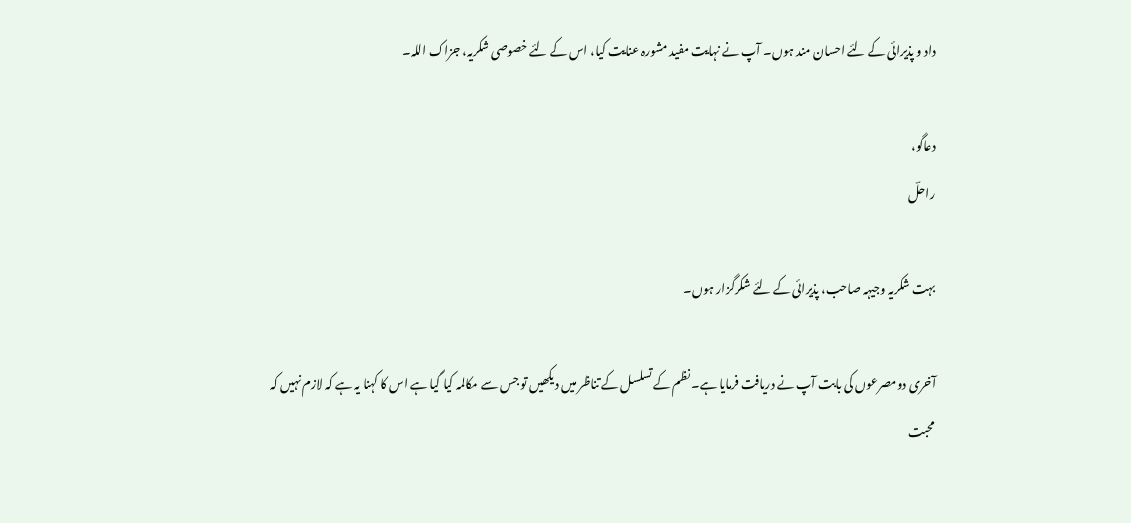داد و پذیرائی کے لئے احسان مند ہوں۔ آپ نے نہایت مفید مشورہ عنایت کیا، اس کے لئے خصوصی شکریہ، جزاک اللہ۔

دعاگو،
راحلؔ

بہت شکریہ وجیہہ صاحب، پذیرائی کے لئے شکرگزار ہوں۔

آخری دومصرعوں کی بابت آپ نے دریافت فرمایا ہے۔ نظم کے تسلسل کے تناظر میں دیکھیں تو جس سے مکالمہ کیا گیا ہے اس کا کہنا یہ ہے کہ لازم نہیں کہ محبت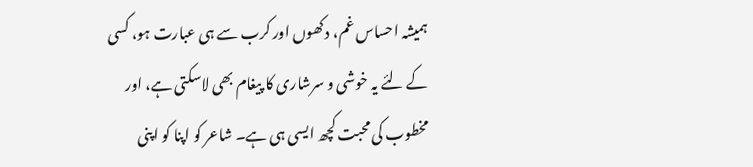ہمیشہ احساس غم، دکھوں اور کرب سے ہی عبارت ہو، کسی کے لئے یہ خوشی و سرشاری کا پیغام بھی لاسکتی ہے، اور مخطوب کی محبت کچھ ایسی ہی ہے۔ شاعر کو اپنا کو اپنی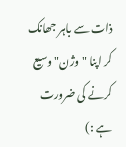ذات سے باہر جھانک کر اپنا "وژن" وسیع کرنے کی ضرورت ہے :)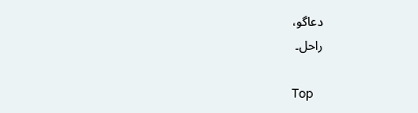دعاگو،
راحل۔

Top